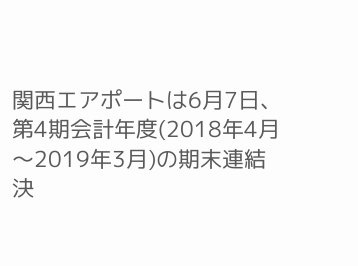関西エアポートは6月7日、第4期会計年度(2018年4月〜2019年3月)の期末連結決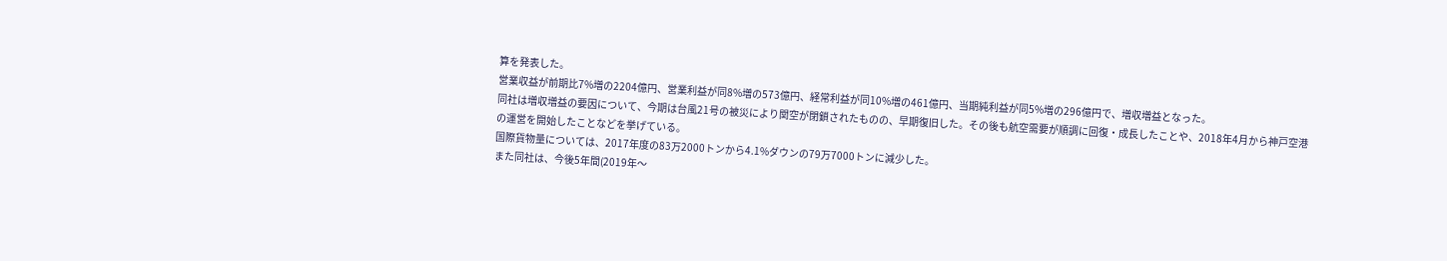算を発表した。
営業収益が前期比7%増の2204億円、営業利益が同8%増の573億円、経常利益が同10%増の461億円、当期純利益が同5%増の296億円で、増収増益となった。
同社は増収増益の要因について、今期は台風21号の被災により関空が閉鎖されたものの、早期復旧した。その後も航空需要が順調に回復・成長したことや、2018年4月から神戸空港の運営を開始したことなどを挙げている。
国際貨物量については、2017年度の83万2000トンから4.1%ダウンの79万7000トンに減少した。
また同社は、今後5年間(2019年〜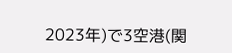2023年)で3空港(関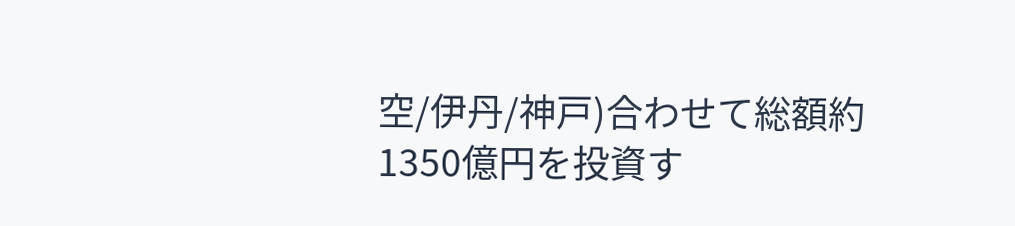空/伊丹/神戸)合わせて総額約1350億円を投資す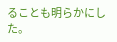ることも明らかにした。